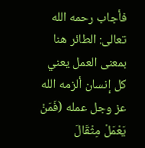فأجاب رحمه الله تعالى: الطائر هنا بمعنى العمل يعني كل إنسان ألزمه الله عز وجل عمله (فَمَنْ يَعْمَلْ مِثْقَالَ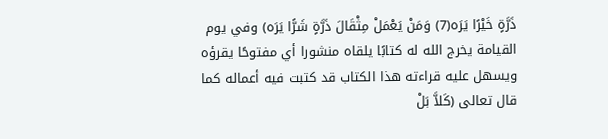ذَرَّةٍ خَيْرًا يَرَه(7) وَمَنْ يَعْمَلْ مِثْقَالَ ذَرَّةٍ شَرًّا يَرَه) وفي يوم القيامة يخرج الله له كتابًا يلقاه منشورا أي مفتوحًا يقرؤه ويسهل عليه قراءته هذا الكتاب قد كتبت فيه أعماله كما قال تعالى (كَلاَّ بَلْ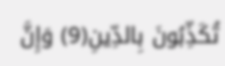تُكَذِّبُونَ بِالدِّينِ(9) وَإِنَّ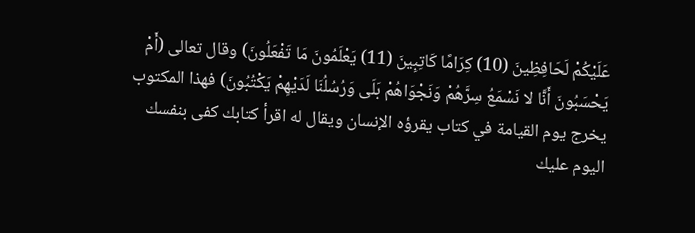عَلَيْكُمْ لَحَافِظِينَ (10) كِرَامًا كَاتِبِينَ (11) يَعْلَمُونَ مَا تَفْعَلُونَ) وقال تعالى (أَمْ يَحْسَبُونَ أَنَّا لا نَسْمَعُ سِرَّهُمْ وَنَجْوَاهُمْ بَلَى وَرُسُلُنَا لَدَيْهِمْ يَكْتُبُونَ) فهذا المكتوب يخرج يوم القيامة في كتاب يقرؤه الإنسان ويقال له اقرأ كتابك كفى بنفسك اليوم عليك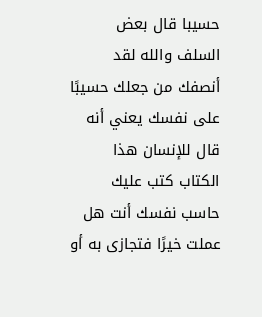حسيبا قال بعض السلف والله لقد أنصفك من جعلك حسيبًا على نفسك يعني أنه قال للإنسان هذا الكتاب كتب عليك حاسب نفسك أنت هل عملت خيرًا فتجازى به أو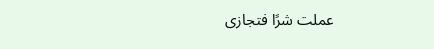عملت شرًا فتجازى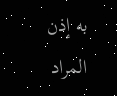به إذن المراد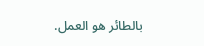بالطائر هو العمل.